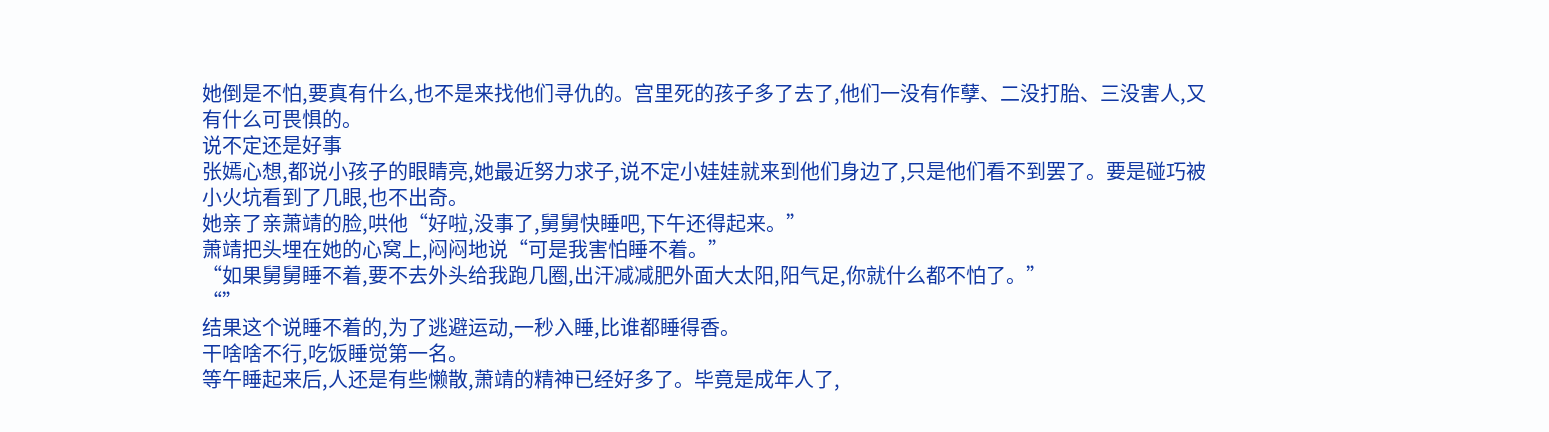她倒是不怕,要真有什么,也不是来找他们寻仇的。宫里死的孩子多了去了,他们一没有作孽、二没打胎、三没害人,又有什么可畏惧的。
说不定还是好事
张嫣心想,都说小孩子的眼睛亮,她最近努力求子,说不定小娃娃就来到他们身边了,只是他们看不到罢了。要是碰巧被小火坑看到了几眼,也不出奇。
她亲了亲萧靖的脸,哄他“好啦,没事了,舅舅快睡吧,下午还得起来。”
萧靖把头埋在她的心窝上,闷闷地说“可是我害怕睡不着。”
“如果舅舅睡不着,要不去外头给我跑几圈,出汗减减肥外面大太阳,阳气足,你就什么都不怕了。”
“”
结果这个说睡不着的,为了逃避运动,一秒入睡,比谁都睡得香。
干啥啥不行,吃饭睡觉第一名。
等午睡起来后,人还是有些懒散,萧靖的精神已经好多了。毕竟是成年人了,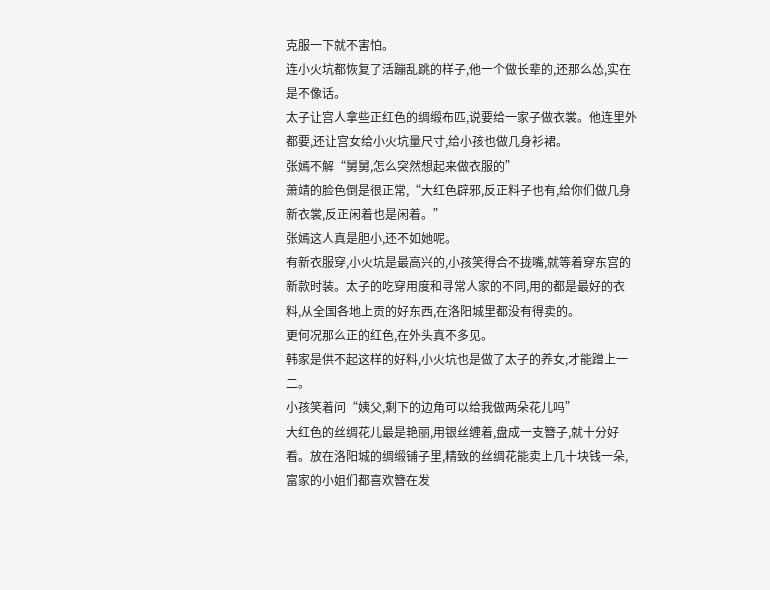克服一下就不害怕。
连小火坑都恢复了活蹦乱跳的样子,他一个做长辈的,还那么怂,实在是不像话。
太子让宫人拿些正红色的绸缎布匹,说要给一家子做衣裳。他连里外都要,还让宫女给小火坑量尺寸,给小孩也做几身衫裙。
张嫣不解“舅舅,怎么突然想起来做衣服的”
萧靖的脸色倒是很正常,“大红色辟邪,反正料子也有,给你们做几身新衣裳,反正闲着也是闲着。”
张嫣这人真是胆小,还不如她呢。
有新衣服穿,小火坑是最高兴的,小孩笑得合不拢嘴,就等着穿东宫的新款时装。太子的吃穿用度和寻常人家的不同,用的都是最好的衣料,从全国各地上贡的好东西,在洛阳城里都没有得卖的。
更何况那么正的红色,在外头真不多见。
韩家是供不起这样的好料,小火坑也是做了太子的养女,才能蹭上一二。
小孩笑着问“姨父,剩下的边角可以给我做两朵花儿吗”
大红色的丝绸花儿最是艳丽,用银丝缠着,盘成一支簪子,就十分好看。放在洛阳城的绸缎铺子里,精致的丝绸花能卖上几十块钱一朵,富家的小姐们都喜欢簪在发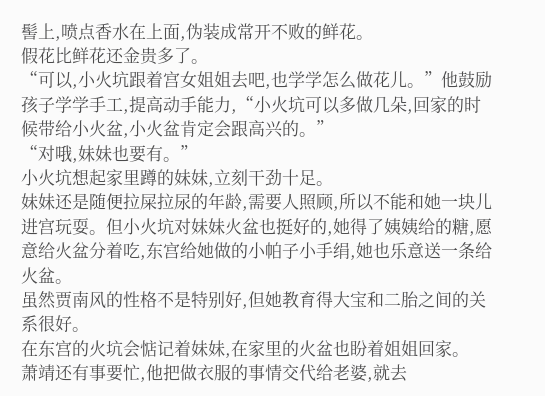髻上,喷点香水在上面,伪装成常开不败的鲜花。
假花比鲜花还金贵多了。
“可以,小火坑跟着宫女姐姐去吧,也学学怎么做花儿。”他鼓励孩子学学手工,提高动手能力,“小火坑可以多做几朵,回家的时候带给小火盆,小火盆肯定会跟高兴的。”
“对哦,妹妹也要有。”
小火坑想起家里蹲的妹妹,立刻干劲十足。
妹妹还是随便拉屎拉尿的年龄,需要人照顾,所以不能和她一块儿进宫玩耍。但小火坑对妹妹火盆也挺好的,她得了姨姨给的糖,愿意给火盆分着吃,东宫给她做的小帕子小手绢,她也乐意送一条给火盆。
虽然贾南风的性格不是特别好,但她教育得大宝和二胎之间的关系很好。
在东宫的火坑会惦记着妹妹,在家里的火盆也盼着姐姐回家。
萧靖还有事要忙,他把做衣服的事情交代给老婆,就去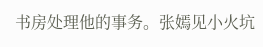书房处理他的事务。张嫣见小火坑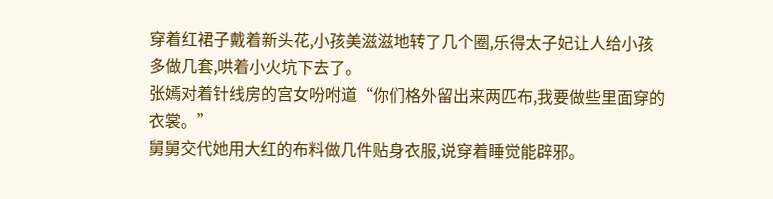穿着红裙子戴着新头花,小孩美滋滋地转了几个圈,乐得太子妃让人给小孩多做几套,哄着小火坑下去了。
张嫣对着针线房的宫女吩咐道“你们格外留出来两匹布,我要做些里面穿的衣裳。”
舅舅交代她用大红的布料做几件贴身衣服,说穿着睡觉能辟邪。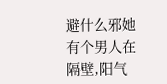避什么邪她有个男人在隔壁,阳气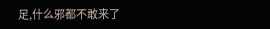足,什么邪都不敢来了